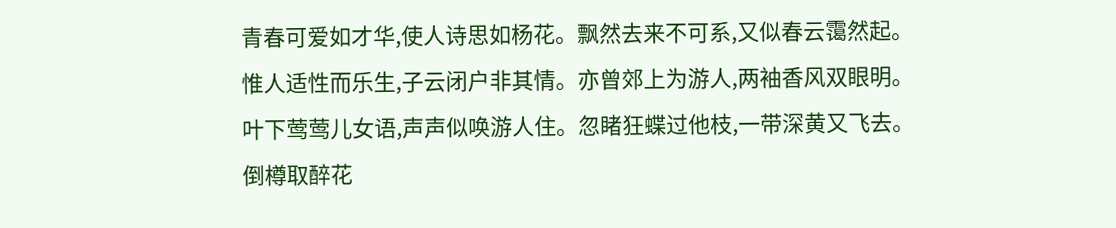青春可爱如才华,使人诗思如杨花。飘然去来不可系,又似春云霭然起。
惟人适性而乐生,子云闭户非其情。亦曾郊上为游人,两袖香风双眼明。
叶下莺莺儿女语,声声似唤游人住。忽睹狂蝶过他枝,一带深黄又飞去。
倒樽取醉花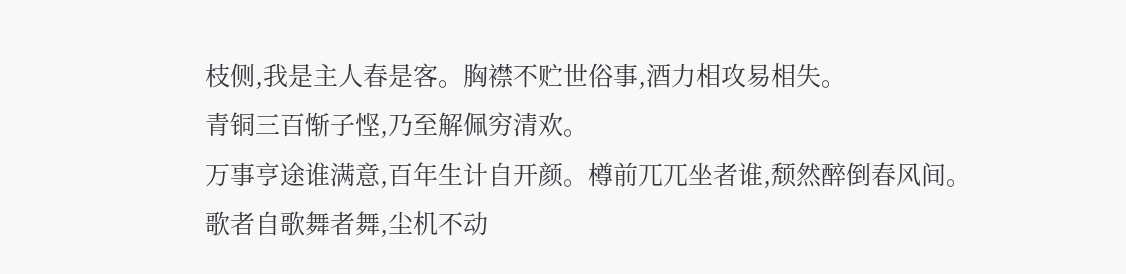枝侧,我是主人春是客。胸襟不贮世俗事,酒力相攻易相失。
青铜三百惭子悭,乃至解佩穷清欢。
万事亨途谁满意,百年生计自开颜。樽前兀兀坐者谁,颓然醉倒春风间。
歌者自歌舞者舞,尘机不动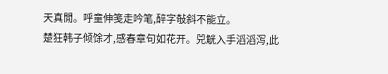天真閒。呼童伸笺走吟笔,醉字攲斜不能立。
楚狂韩子倾馀才,感春章句如花开。兕觥入手滔滔泻,此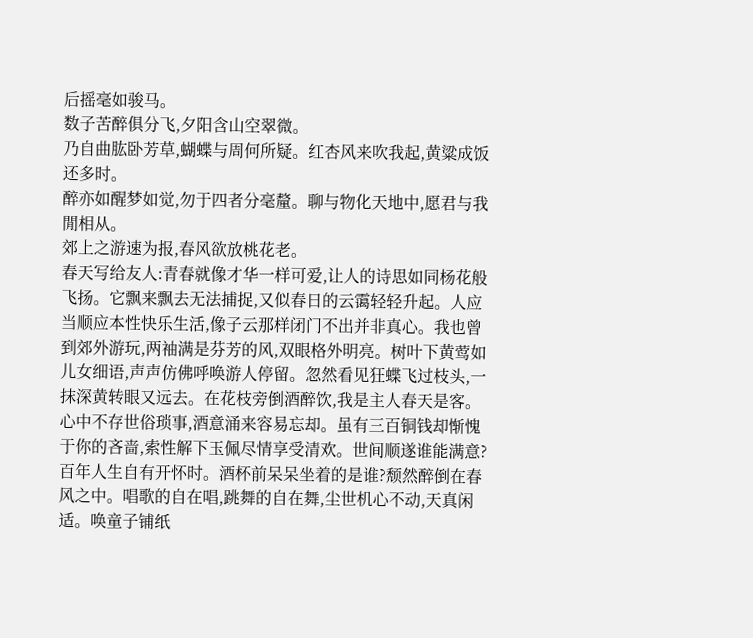后摇毫如骏马。
数子苦醉俱分飞,夕阳含山空翠微。
乃自曲肱卧芳草,蝴蝶与周何所疑。红杏风来吹我起,黄粱成饭还多时。
醉亦如醒梦如觉,勿于四者分毫釐。聊与物化天地中,愿君与我閒相从。
郊上之游速为报,春风欲放桃花老。
春天写给友人:青春就像才华一样可爱,让人的诗思如同杨花般飞扬。它飘来飘去无法捕捉,又似春日的云霭轻轻升起。人应当顺应本性快乐生活,像子云那样闭门不出并非真心。我也曾到郊外游玩,两袖满是芬芳的风,双眼格外明亮。树叶下黄莺如儿女细语,声声仿佛呼唤游人停留。忽然看见狂蝶飞过枝头,一抹深黄转眼又远去。在花枝旁倒酒醉饮,我是主人春天是客。心中不存世俗琐事,酒意涌来容易忘却。虽有三百铜钱却惭愧于你的吝啬,索性解下玉佩尽情享受清欢。世间顺遂谁能满意?百年人生自有开怀时。酒杯前呆呆坐着的是谁?颓然醉倒在春风之中。唱歌的自在唱,跳舞的自在舞,尘世机心不动,天真闲适。唤童子铺纸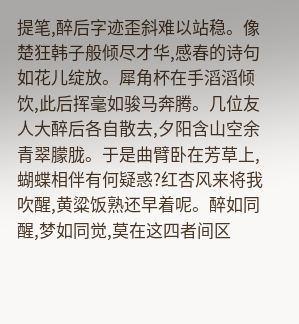提笔,醉后字迹歪斜难以站稳。像楚狂韩子般倾尽才华,感春的诗句如花儿绽放。犀角杯在手滔滔倾饮,此后挥毫如骏马奔腾。几位友人大醉后各自散去,夕阳含山空余青翠朦胧。于是曲臂卧在芳草上,蝴蝶相伴有何疑惑?红杏风来将我吹醒,黄粱饭熟还早着呢。醉如同醒,梦如同觉,莫在这四者间区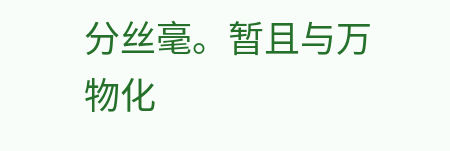分丝毫。暂且与万物化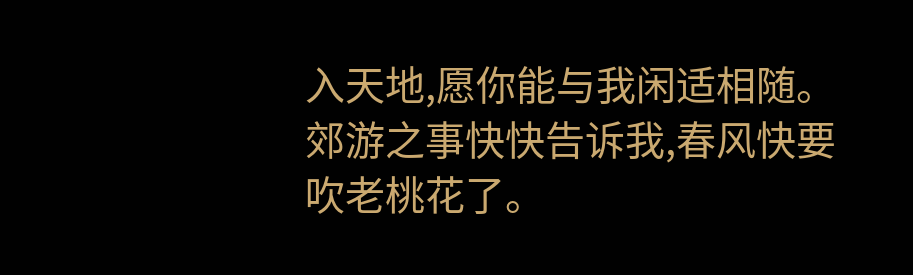入天地,愿你能与我闲适相随。郊游之事快快告诉我,春风快要吹老桃花了。